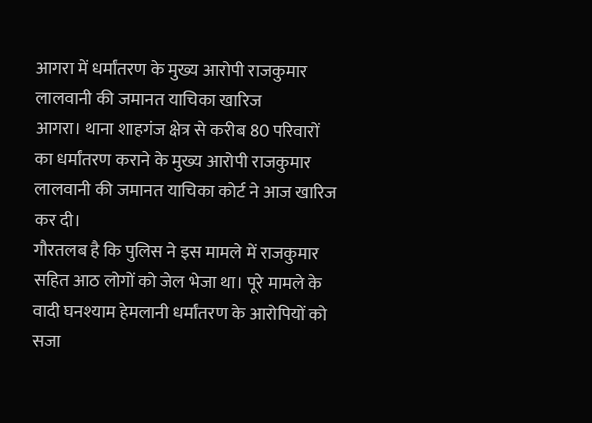आगरा में धर्मांतरण के मुख्य आरोपी राजकुमार लालवानी की जमानत याचिका खारिज
आगरा। थाना शाहगंज क्षेत्र से करीब 80 परिवारों का धर्मांतरण कराने के मुख्य आरोपी राजकुमार लालवानी की जमानत याचिका कोर्ट ने आज खारिज कर दी।
गौरतलब है कि पुलिस ने इस मामले में राजकुमार सहित आठ लोगों को जेल भेजा था। पूरे मामले के वादी घनश्याम हेमलानी धर्मांतरण के आरोपियों को सजा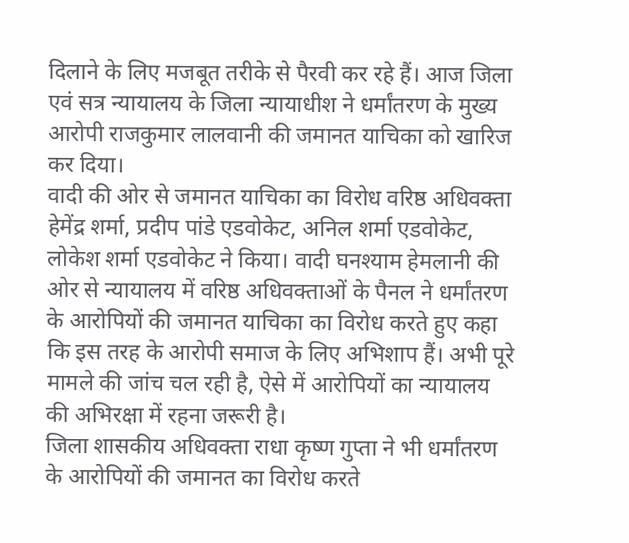दिलाने के लिए मजबूत तरीके से पैरवी कर रहे हैं। आज जिला एवं सत्र न्यायालय के जिला न्यायाधीश ने धर्मांतरण के मुख्य आरोपी राजकुमार लालवानी की जमानत याचिका को खारिज कर दिया।
वादी की ओर से जमानत याचिका का विरोध वरिष्ठ अधिवक्ता हेमेंद्र शर्मा, प्रदीप पांडे एडवोकेट, अनिल शर्मा एडवोकेट, लोकेश शर्मा एडवोकेट ने किया। वादी घनश्याम हेमलानी की ओर से न्यायालय में वरिष्ठ अधिवक्ताओं के पैनल ने धर्मांतरण के आरोपियों की जमानत याचिका का विरोध करते हुए कहा कि इस तरह के आरोपी समाज के लिए अभिशाप हैं। अभी पूरे मामले की जांच चल रही है, ऐसे में आरोपियों का न्यायालय की अभिरक्षा में रहना जरूरी है।
जिला शासकीय अधिवक्ता राधा कृष्ण गुप्ता ने भी धर्मांतरण के आरोपियों की जमानत का विरोध करते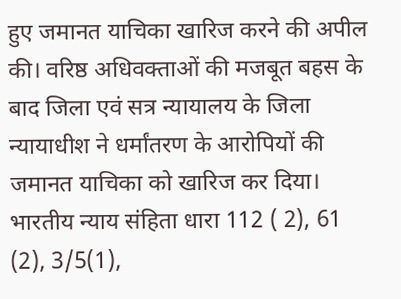हुए जमानत याचिका खारिज करने की अपील की। वरिष्ठ अधिवक्ताओं की मजबूत बहस के बाद जिला एवं सत्र न्यायालय के जिला न्यायाधीश ने धर्मांतरण के आरोपियों की जमानत याचिका को खारिज कर दिया। भारतीय न्याय संहिता धारा 112 ( 2), 61 (2), 3/5(1),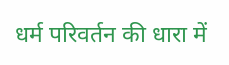धर्म परिवर्तन की धारा में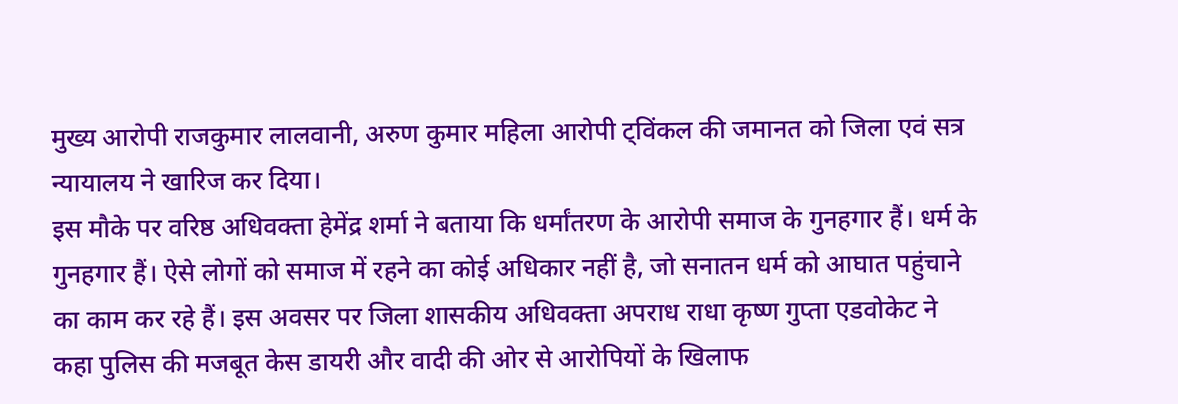मुख्य आरोपी राजकुमार लालवानी, अरुण कुमार महिला आरोपी ट्विंकल की जमानत को जिला एवं सत्र न्यायालय ने खारिज कर दिया।
इस मौके पर वरिष्ठ अधिवक्ता हेमेंद्र शर्मा ने बताया कि धर्मांतरण के आरोपी समाज के गुनहगार हैं। धर्म के गुनहगार हैं। ऐसे लोगों को समाज में रहने का कोई अधिकार नहीं है, जो सनातन धर्म को आघात पहुंचाने का काम कर रहे हैं। इस अवसर पर जिला शासकीय अधिवक्ता अपराध राधा कृष्ण गुप्ता एडवोकेट ने कहा पुलिस की मजबूत केस डायरी और वादी की ओर से आरोपियों के खिलाफ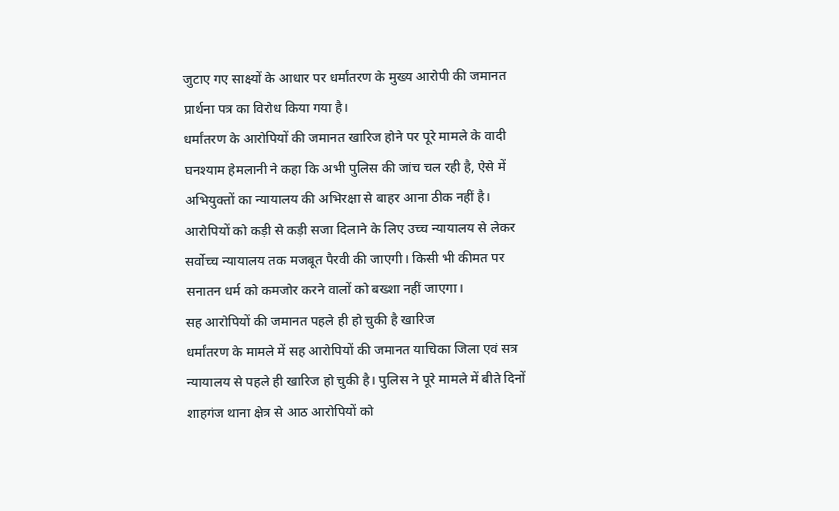जुटाए गए साक्ष्यों के आधार पर धर्मांतरण के मुख्य आरोपी की जमानत प्रार्थना पत्र का विरोध किया गया है।
धर्मांतरण के आरोपियों की जमानत खारिज होने पर पूरे मामले के वादी घनश्याम हेमलानी ने कहा कि अभी पुलिस की जांच चल रही है, ऐसे में अभियुक्तों का न्यायालय की अभिरक्षा से बाहर आना ठीक नहीं है। आरोपियों को कड़ी से कड़ी सजा दिलाने के लिए उच्च न्यायालय से लेकर सर्वोच्च न्यायालय तक मजबूत पैरवी की जाएगी। किसी भी कीमत पर सनातन धर्म को कमजोर करने वालों को बख्शा नहीं जाएगा।
सह आरोपियों की जमानत पहले ही हो चुकी है खारिज
धर्मांतरण के मामले में सह आरोपियों की जमानत याचिका जिला एवं सत्र न्यायालय से पहले ही खारिज हो चुकी है। पुलिस ने पूरे मामले में बीते दिनों शाहगंज थाना क्षेत्र से आठ आरोपियों को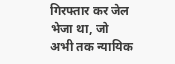गिरफ्तार कर जेल भेजा था, जो अभी तक न्यायिक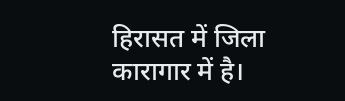हिरासत में जिला कारागार में है।